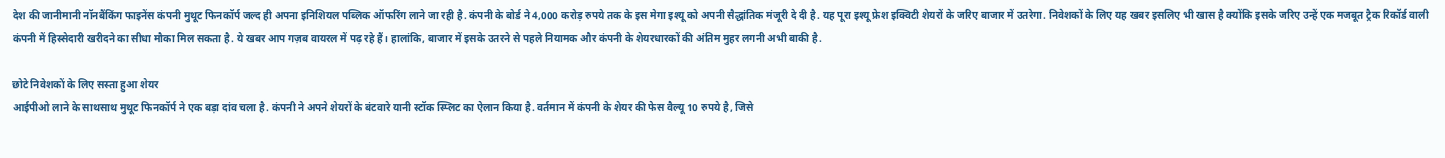देश की जानीमानी नॉनबैंकिंग फाइनेंस कंपनी मुथूट फिनकॉर्प जल्द ही अपना इनिशियल पब्लिक ऑफरिंग लाने जा रही है. कंपनी के बोर्ड ने 4,000 करोड़ रुपये तक के इस मेगा इश्यू को अपनी सैद्धांतिक मंजूरी दे दी है. यह पूरा इश्यू फ्रेश इक्विटी शेयरों के जरिए बाजार में उतरेगा. निवेशकों के लिए यह खबर इसलिए भी खास है क्योंकि इसके जरिए उन्हें एक मजबूत ट्रैक रिकॉर्ड वाली कंपनी में हिस्सेदारी खरीदने का सीधा मौका मिल सकता है. ये खबर आप गज़ब वायरल में पढ़ रहे हैं। हालांकि, बाजार में इसके उतरने से पहले नियामक और कंपनी के शेयरधारकों की अंतिम मुहर लगनी अभी बाकी है.

छोटे निवेशकों के लिए सस्ता हुआ शेयर
आईपीओ लाने के साथसाथ मुथूट फिनकॉर्प ने एक बड़ा दांव चला है. कंपनी ने अपने शेयरों के बंटवारे यानी स्टॉक स्प्लिट का ऐलान किया है. वर्तमान में कंपनी के शेयर की फेस वैल्यू 10 रुपये है, जिसे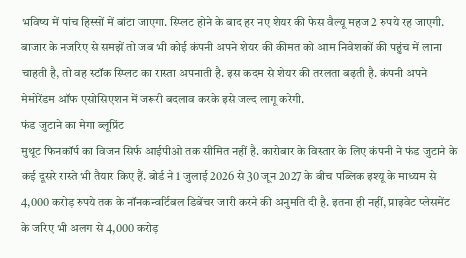भविष्य में पांच हिस्सों में बांटा जाएगा. स्प्लिट होने के बाद हर नए शेयर की फेस वैल्यू महज 2 रुपये रह जाएगी. बाजार के नजरिए से समझें तो जब भी कोई कंपनी अपने शेयर की कीमत को आम निवेशकों की पहुंच में लाना चाहती है, तो वह स्टॉक स्प्लिट का रास्ता अपनाती है. इस कदम से शेयर की तरलता बढ़ती है. कंपनी अपने मेमोरेंडम ऑफ एसोसिएशन में जरूरी बदलाव करके इसे जल्द लागू करेगी.
फंड जुटाने का मेगा ब्लूप्रिंट
मुथूट फिनकॉर्प का विजन सिर्फ आईपीओ तक सीमित नहीं है. कारोबार के विस्तार के लिए कंपनी ने फंड जुटाने के कई दूसरे रास्ते भी तैयार किए हैं. बोर्ड ने 1 जुलाई 2026 से 30 जून 2027 के बीच पब्लिक इश्यू के माध्यम से 4,000 करोड़ रुपये तक के नॉनकन्वर्टिबल डिबेंचर जारी करने की अनुमति दी है. इतना ही नहीं, प्राइवेट प्लेसमेंट के जरिए भी अलग से 4,000 करोड़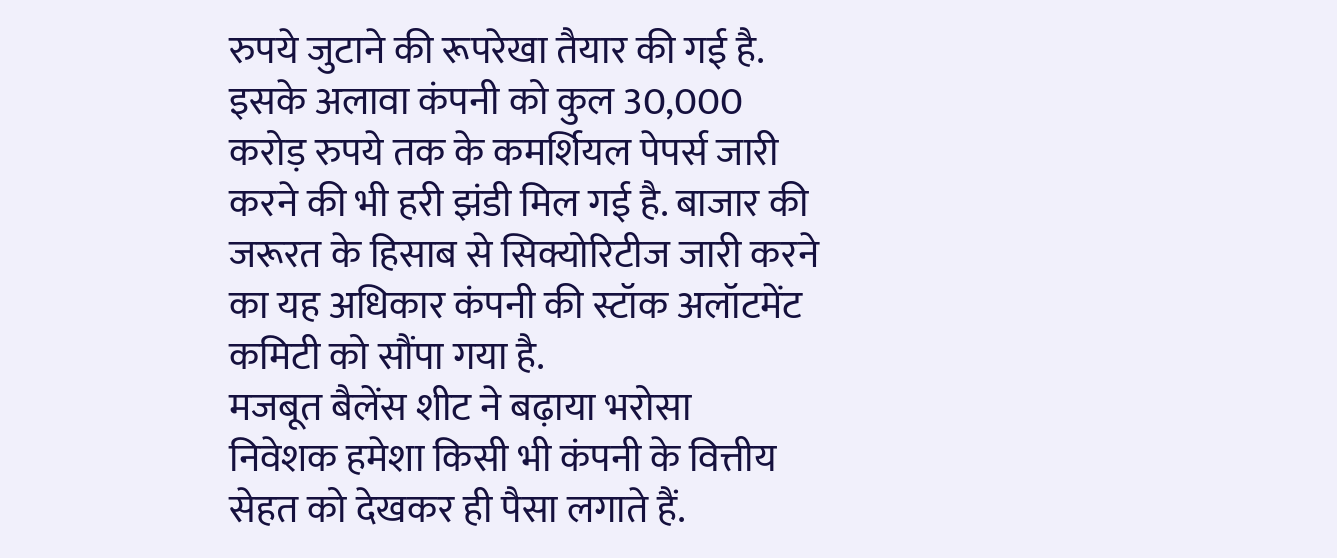रुपये जुटाने की रूपरेखा तैयार की गई है. इसके अलावा कंपनी को कुल 30,000 करोड़ रुपये तक के कमर्शियल पेपर्स जारी करने की भी हरी झंडी मिल गई है. बाजार की जरूरत के हिसाब से सिक्योरिटीज जारी करने का यह अधिकार कंपनी की स्टॉक अलॉटमेंट कमिटी को सौंपा गया है.
मजबूत बैलेंस शीट ने बढ़ाया भरोसा
निवेशक हमेशा किसी भी कंपनी के वित्तीय सेहत को देखकर ही पैसा लगाते हैं.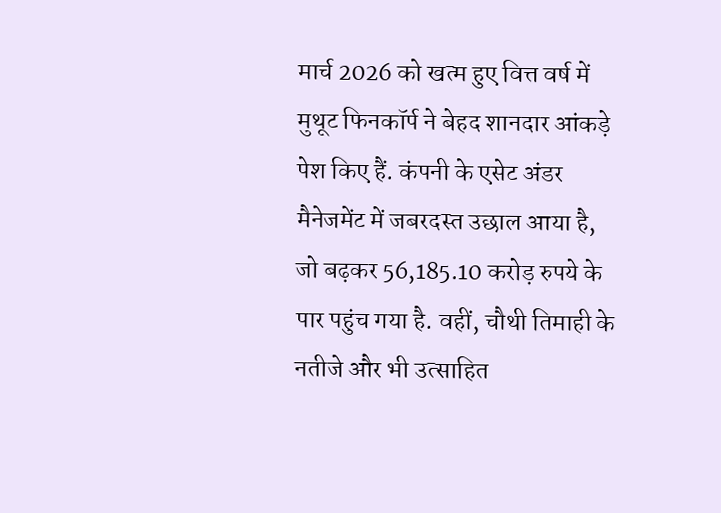मार्च 2026 को खत्म हुए वित्त वर्ष में मुथूट फिनकॉर्प ने बेहद शानदार आंकड़े पेश किए हैं. कंपनी के एसेट अंडर मैनेजमेंट में जबरदस्त उछाल आया है, जो बढ़कर 56,185.10 करोड़ रुपये के पार पहुंच गया है. वहीं, चौथी तिमाही के नतीजे और भी उत्साहित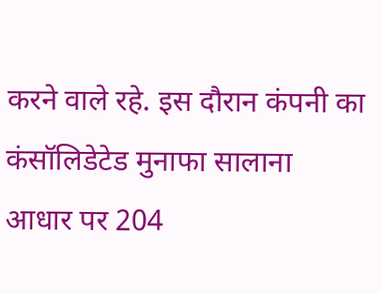करने वाले रहे. इस दौरान कंपनी का कंसॉलिडेटेड मुनाफा सालाना आधार पर 204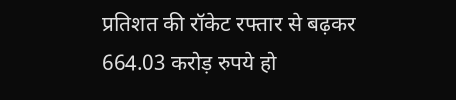प्रतिशत की रॉकेट रफ्तार से बढ़कर 664.03 करोड़ रुपये हो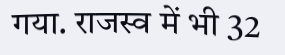गया. राजस्व में भी 32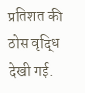प्रतिशत की ठोस वृद्धि देखी गई.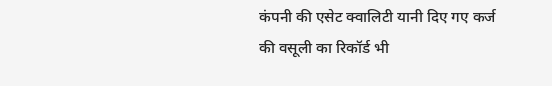कंपनी की एसेट क्वालिटी यानी दिए गए कर्ज की वसूली का रिकॉर्ड भी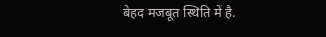बेहद मजबूत स्थिति में है.